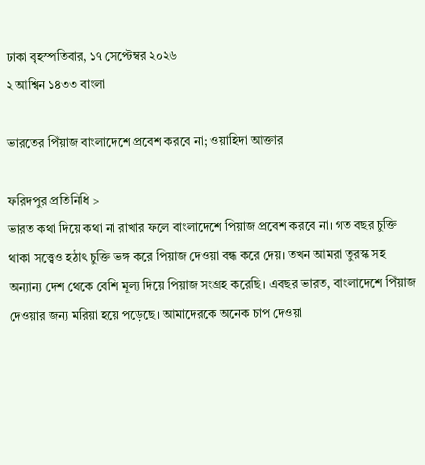ঢাকা বৃহস্পতিবার, ১৭ সেপ্টেম্বর ২০২৬
২ আশ্বিন ১৪৩৩ বাংলা

ভারতের পিঁয়াজ বাংলাদেশে প্রবেশ করবে না; ওয়াহিদা আক্তার

ফরিদপুর প্রতিনিধি >
ভারত কথা দিয়ে কথা না রাখার ফলে বাংলাদেশে পিয়াজ প্রবেশ করবে না। গত বছর চুক্তি থাকা সত্ত্বেও হঠাৎ চুক্তি ভঙ্গ করে পিয়াজ দেওয়া বন্ধ করে দেয়। তখন আমরা তুরস্ক সহ অন্যান্য দেশ থেকে বেশি মূল্য দিয়ে পিয়াজ সংগ্রহ করেছি। এবছর ভারত, বাংলাদেশে পিঁয়াজ দেওয়ার জন্য মরিয়া হয়ে পড়েছে। আমাদেরকে অনেক চাপ দেওয়া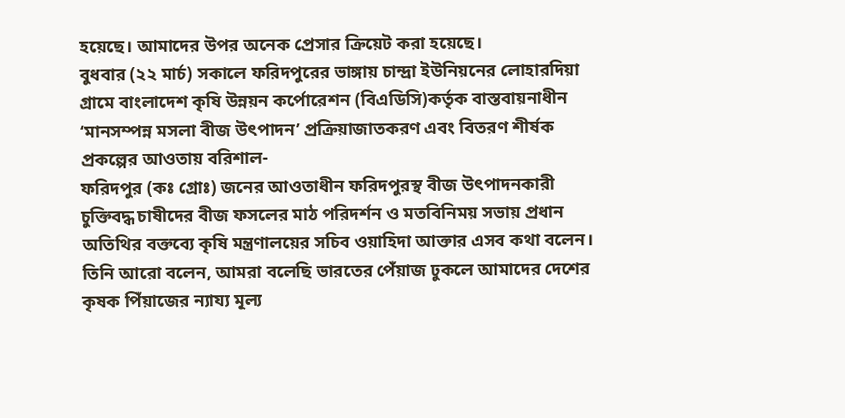হয়েছে। আমাদের উপর অনেক প্রেসার ক্রিয়েট করা হয়েছে।
বুধবার (২২ মার্চ) সকালে ফরিদপুরের ভাঙ্গায় চান্দ্রা ইউনিয়নের লোহারদিয়া গ্রামে বাংলাদেশ কৃষি উন্নয়ন কর্পোরেশন (বিএডিসি)কর্তৃক বাস্তবায়নাধীন ‘মানসম্পন্ন মসলা বীজ উৎপাদন’ প্রক্রিয়াজাতকরণ এবং বিতরণ শীর্ষক প্রকল্পের আওতায় বরিশাল-
ফরিদপুর (কঃ গ্রোঃ) জনের আওতাধীন ফরিদপুরস্থ বীজ উৎপাদনকারী চুক্তিবদ্ধ চাষীদের বীজ ফসলের মাঠ পরিদর্শন ও মতবিনিময় সভায় প্রধান অতিথির বক্তব্যে কৃষি মন্ত্রণালয়ের সচিব ওয়াহিদা আক্তার এসব কথা বলেন।
তিনি আরো বলেন, আমরা বলেছি ভারতের পেঁয়াজ ঢুকলে আমাদের দেশের কৃষক পিঁয়াজের ন্যায্য মূল্য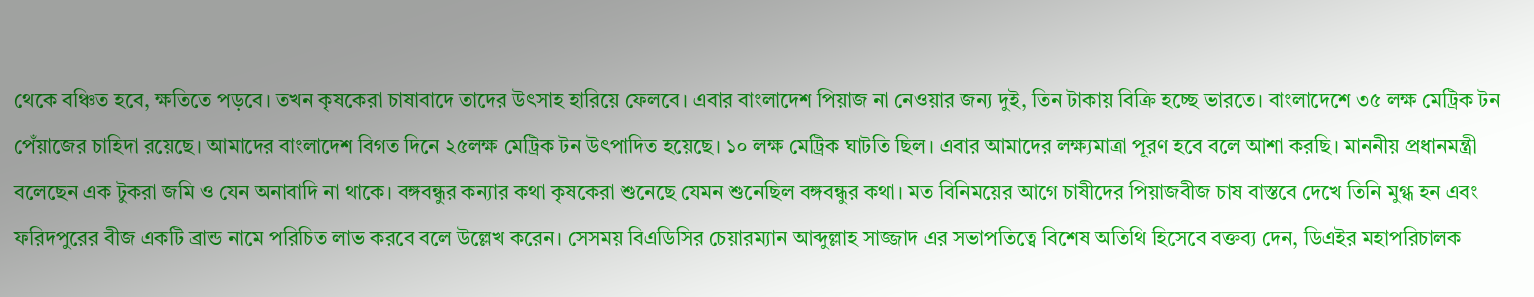থেকে বঞ্চিত হবে, ক্ষতিতে পড়বে। তখন কৃষকেরা চাষাবাদে তাদের উৎসাহ হারিয়ে ফেলবে। এবার বাংলাদেশ পিয়াজ না নেওয়ার জন্য দুই, তিন টাকায় বিক্রি হচ্ছে ভারতে। বাংলাদেশে ৩৫ লক্ষ মেট্রিক টন পেঁয়াজের চাহিদা রয়েছে। আমাদের বাংলাদেশ বিগত দিনে ২৫লক্ষ মেট্রিক টন উৎপাদিত হয়েছে। ১০ লক্ষ মেট্রিক ঘাটতি ছিল। এবার আমাদের লক্ষ্যমাত্রা পূরণ হবে বলে আশা করছি। মাননীয় প্রধানমন্ত্রী বলেছেন এক টুকরা জমি ও যেন অনাবাদি না থাকে। বঙ্গবন্ধুর কন্যার কথা কৃষকেরা শুনেছে যেমন শুনেছিল বঙ্গবন্ধুর কথা। মত বিনিময়ের আগে চাষীদের পিয়াজবীজ চাষ বাস্তবে দেখে তিনি মুগ্ধ হন এবং ফরিদপুরের বীজ একটি ব্রান্ড নামে পরিচিত লাভ করবে বলে উল্লেখ করেন। সেসময় বিএডিসির চেয়ারম্যান আব্দুল্লাহ সাজ্জাদ এর সভাপতিত্বে বিশেষ অতিথি হিসেবে বক্তব্য দেন, ডিএইর মহাপরিচালক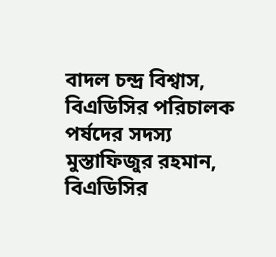বাদল চন্দ্র বিশ্বাস, বিএডিসির পরিচালক পর্ষদের সদস্য মুস্তাফিজুর রহমান, বিএডিসির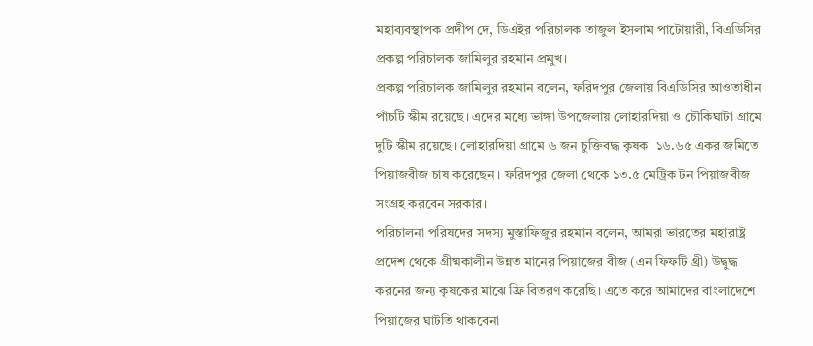মহাব্যবস্থাপক প্রদীপ দে, ডিএইর পরিচালক তাজুল ইসলাম পাটোয়ারী, বিএডিসির প্রকল্প পরিচালক জামিলুর রহমান প্রমুখ।
প্রকল্প পরিচালক জামিলুর রহমান বলেন, ফরিদপুর জেলায় বিএডিসির আওতাধীন পাঁচটি স্কীম রয়েছে। এদের মধ্যে ভাঙ্গা উপজেলায় লোহারদিয়া ও চৌকিঘাটা গ্রামে দুটি স্কীম রয়েছে। লোহারদিয়া গ্রামে ৬ জন চুক্তিবদ্ধ কৃষক  ১৬.৬৫ একর জমিতে পিয়াজবীজ চাষ করেছেন। ফরিদপুর জেলা থেকে ১৩.৫ মেট্রিক টন পিয়াজবীজ সংগ্রহ করবেন সরকার।
পরিচালনা পরিষদের সদস্য মুস্তাফিজুর রহমান বলেন, আমরা ভারতের মহারাষ্ট্র প্রদেশ থেকে গ্রীষ্মকালীন উন্নত মানের পিয়াজের বীজ (এন ফিফটি থ্রী) উদ্বুদ্ধ করনের জন্য কৃষকের মাঝে ফ্রি বিতরণ করেছি। এতে করে আমাদের বাংলাদেশে পিয়াজের ঘাটতি থাকবেনা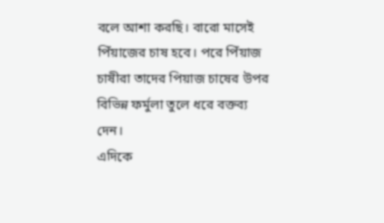বলে আশা করছি। বারো মাসেই পিঁয়াজের চাষ হবে। পরে পিঁয়াজ চাষীরা তাদের পিয়াজ চাষের উপর বিভিন্ন ফর্মুলা তুলে ধরে বক্তব্য দেন।
এদিকে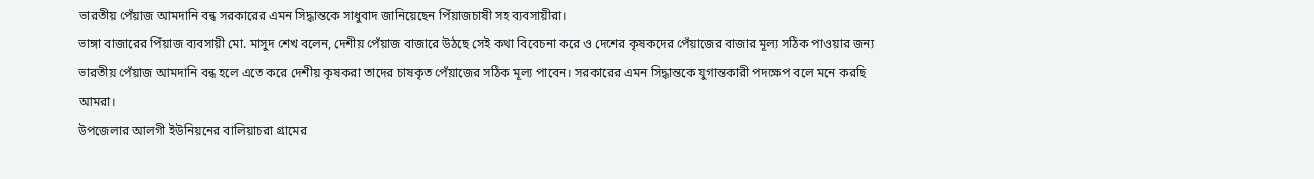ভারতীয় পেঁয়াজ আমদানি বন্ধ সরকারের এমন সিদ্ধান্তকে সাধুবাদ জানিয়েছেন পিঁয়াজচাষী সহ ব্যবসায়ীরা।
ভাঙ্গা বাজারের পিঁয়াজ ব্যবসায়ী মো. মাসুদ শেখ বলেন, দেশীয় পেঁয়াজ বাজারে উঠছে সেই কথা বিবেচনা করে ও দেশের কৃষকদের পেঁয়াজের বাজার মূল্য সঠিক পাওয়ার জন্য ভারতীয় পেঁয়াজ আমদানি বন্ধ হলে এতে করে দেশীয় কৃষকরা তাদের চাষকৃত পেঁয়াজের সঠিক মূল্য পাবেন। সরকারের এমন সিদ্ধান্তকে যুগান্তকারী পদক্ষেপ বলে মনে করছি আমরা।
উপজেলার আলগী ইউনিয়নের বালিয়াচরা গ্রামের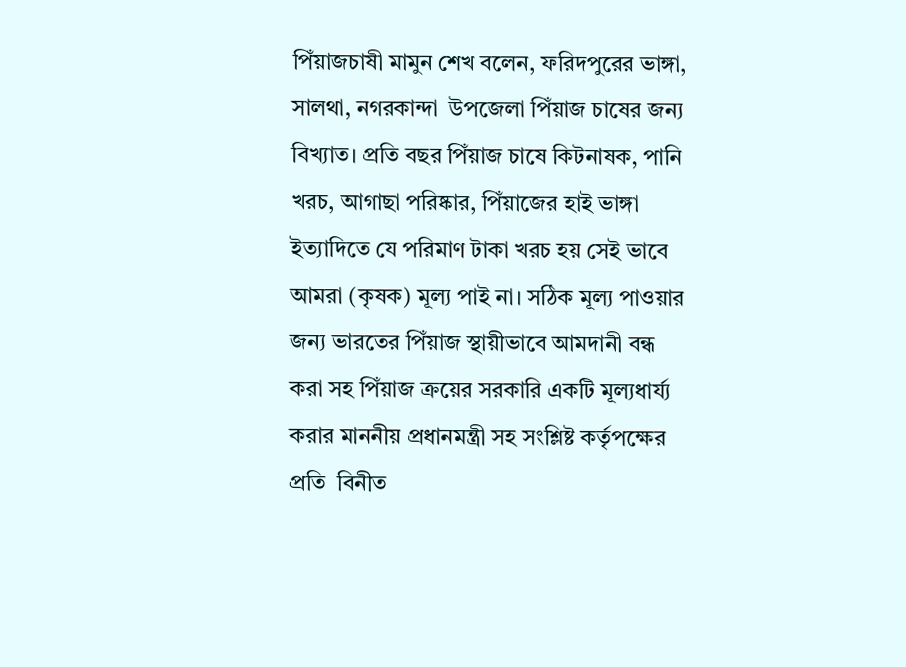পিঁয়াজচাষী মামুন শেখ বলেন, ফরিদপুরের ভাঙ্গা, সালথা, নগরকান্দা  উপজেলা পিঁয়াজ চাষের জন্য বিখ্যাত। প্রতি বছর পিঁয়াজ চাষে কিটনাষক, পানি খরচ, আগাছা পরিষ্কার, পিঁয়াজের হাই ভাঙ্গা ইত্যাদিতে যে পরিমাণ টাকা খরচ হয় সেই ভাবে আমরা (কৃষক) মূল্য পাই না। সঠিক মূল্য পাওয়ার জন্য ভারতের পিঁয়াজ স্থায়ীভাবে আমদানী বন্ধ করা সহ পিঁয়াজ ক্রয়ের সরকারি একটি মূল্যধার্য্য করার মাননীয় প্রধানমন্ত্রী সহ সংশ্লিষ্ট কর্তৃপক্ষের প্রতি  বিনীত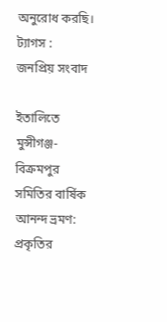অনুরোধ করছি।
ট্যাগস :
জনপ্রিয় সংবাদ

ইতালিতে মুন্সীগঞ্জ-বিক্রমপুর সমিতির বার্ষিক আনন্দ ভ্রমণ: প্রকৃতির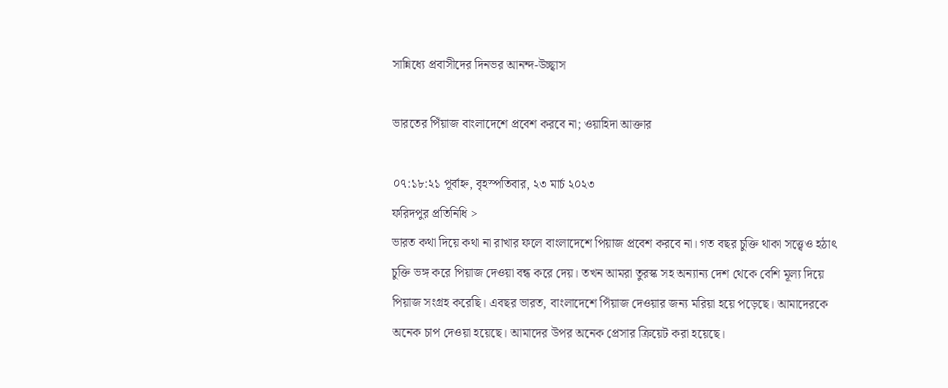সান্নিধ্যে প্রবাসীদের দিনভর আনন্দ-উচ্ছ্বাস

ভারতের পিঁয়াজ বাংলাদেশে প্রবেশ করবে না; ওয়াহিদা আক্তার

০৭:১৮:২১ পূর্বাহ্ন, বৃহস্পতিবার, ২৩ মার্চ ২০২৩
ফরিদপুর প্রতিনিধি >
ভারত কথা দিয়ে কথা না রাখার ফলে বাংলাদেশে পিয়াজ প্রবেশ করবে না। গত বছর চুক্তি থাকা সত্ত্বেও হঠাৎ চুক্তি ভঙ্গ করে পিয়াজ দেওয়া বন্ধ করে দেয়। তখন আমরা তুরস্ক সহ অন্যান্য দেশ থেকে বেশি মূল্য দিয়ে পিয়াজ সংগ্রহ করেছি। এবছর ভারত, বাংলাদেশে পিঁয়াজ দেওয়ার জন্য মরিয়া হয়ে পড়েছে। আমাদেরকে অনেক চাপ দেওয়া হয়েছে। আমাদের উপর অনেক প্রেসার ক্রিয়েট করা হয়েছে।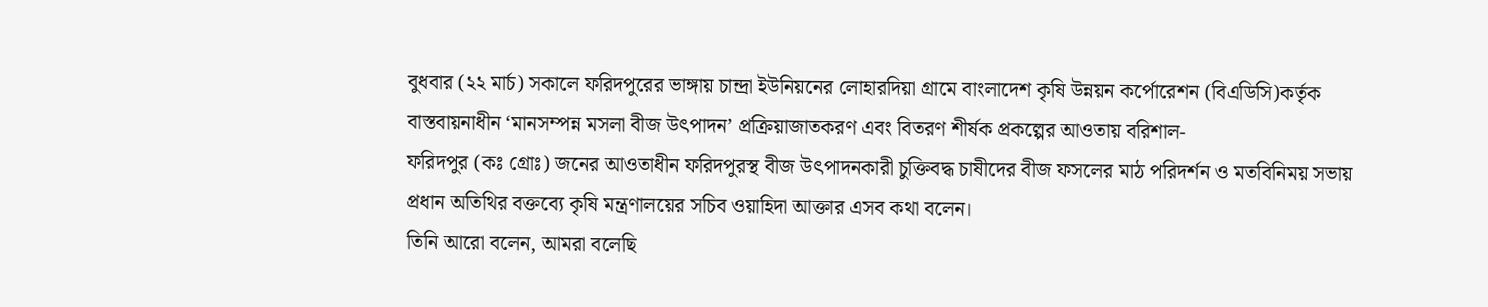বুধবার (২২ মার্চ) সকালে ফরিদপুরের ভাঙ্গায় চান্দ্রা ইউনিয়নের লোহারদিয়া গ্রামে বাংলাদেশ কৃষি উন্নয়ন কর্পোরেশন (বিএডিসি)কর্তৃক বাস্তবায়নাধীন ‘মানসম্পন্ন মসলা বীজ উৎপাদন’ প্রক্রিয়াজাতকরণ এবং বিতরণ শীর্ষক প্রকল্পের আওতায় বরিশাল-
ফরিদপুর (কঃ গ্রোঃ) জনের আওতাধীন ফরিদপুরস্থ বীজ উৎপাদনকারী চুক্তিবদ্ধ চাষীদের বীজ ফসলের মাঠ পরিদর্শন ও মতবিনিময় সভায় প্রধান অতিথির বক্তব্যে কৃষি মন্ত্রণালয়ের সচিব ওয়াহিদা আক্তার এসব কথা বলেন।
তিনি আরো বলেন, আমরা বলেছি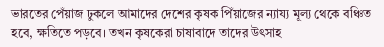ভারতের পেঁয়াজ ঢুকলে আমাদের দেশের কৃষক পিঁয়াজের ন্যায্য মূল্য থেকে বঞ্চিত হবে, ক্ষতিতে পড়বে। তখন কৃষকেরা চাষাবাদে তাদের উৎসাহ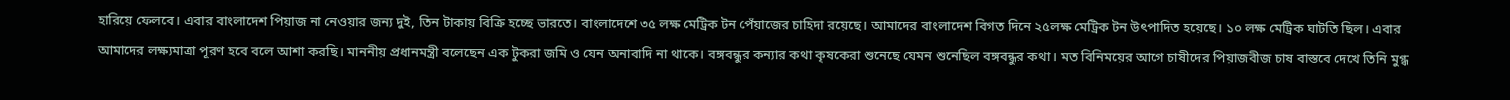হারিয়ে ফেলবে। এবার বাংলাদেশ পিয়াজ না নেওয়ার জন্য দুই, তিন টাকায় বিক্রি হচ্ছে ভারতে। বাংলাদেশে ৩৫ লক্ষ মেট্রিক টন পেঁয়াজের চাহিদা রয়েছে। আমাদের বাংলাদেশ বিগত দিনে ২৫লক্ষ মেট্রিক টন উৎপাদিত হয়েছে। ১০ লক্ষ মেট্রিক ঘাটতি ছিল। এবার আমাদের লক্ষ্যমাত্রা পূরণ হবে বলে আশা করছি। মাননীয় প্রধানমন্ত্রী বলেছেন এক টুকরা জমি ও যেন অনাবাদি না থাকে। বঙ্গবন্ধুর কন্যার কথা কৃষকেরা শুনেছে যেমন শুনেছিল বঙ্গবন্ধুর কথা। মত বিনিময়ের আগে চাষীদের পিয়াজবীজ চাষ বাস্তবে দেখে তিনি মুগ্ধ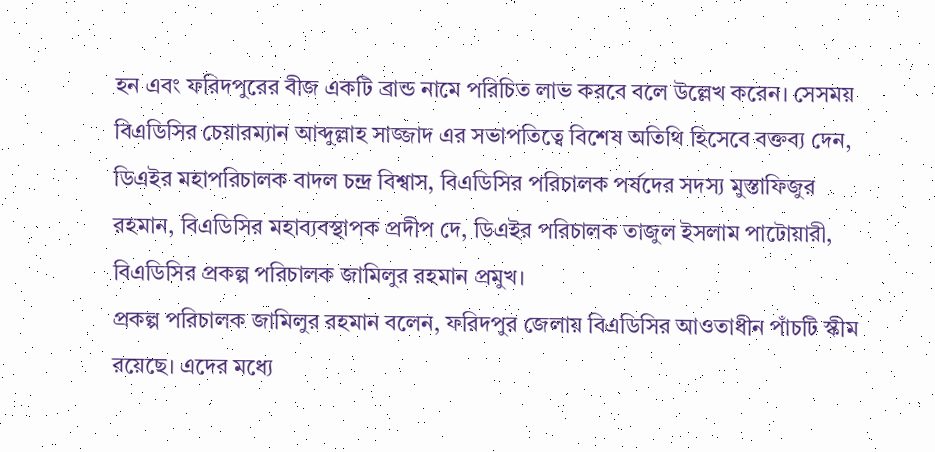হন এবং ফরিদপুরের বীজ একটি ব্রান্ড নামে পরিচিত লাভ করবে বলে উল্লেখ করেন। সেসময় বিএডিসির চেয়ারম্যান আব্দুল্লাহ সাজ্জাদ এর সভাপতিত্বে বিশেষ অতিথি হিসেবে বক্তব্য দেন, ডিএইর মহাপরিচালক বাদল চন্দ্র বিশ্বাস, বিএডিসির পরিচালক পর্ষদের সদস্য মুস্তাফিজুর রহমান, বিএডিসির মহাব্যবস্থাপক প্রদীপ দে, ডিএইর পরিচালক তাজুল ইসলাম পাটোয়ারী, বিএডিসির প্রকল্প পরিচালক জামিলুর রহমান প্রমুখ।
প্রকল্প পরিচালক জামিলুর রহমান বলেন, ফরিদপুর জেলায় বিএডিসির আওতাধীন পাঁচটি স্কীম রয়েছে। এদের মধ্যে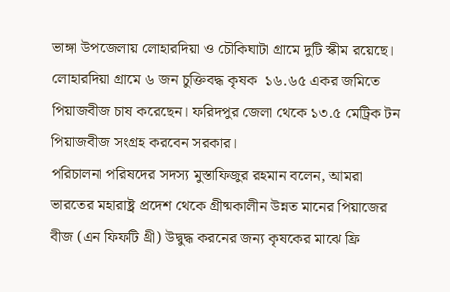ভাঙ্গা উপজেলায় লোহারদিয়া ও চৌকিঘাটা গ্রামে দুটি স্কীম রয়েছে। লোহারদিয়া গ্রামে ৬ জন চুক্তিবদ্ধ কৃষক  ১৬.৬৫ একর জমিতে পিয়াজবীজ চাষ করেছেন। ফরিদপুর জেলা থেকে ১৩.৫ মেট্রিক টন পিয়াজবীজ সংগ্রহ করবেন সরকার।
পরিচালনা পরিষদের সদস্য মুস্তাফিজুর রহমান বলেন, আমরা ভারতের মহারাষ্ট্র প্রদেশ থেকে গ্রীষ্মকালীন উন্নত মানের পিয়াজের বীজ (এন ফিফটি থ্রী) উদ্বুদ্ধ করনের জন্য কৃষকের মাঝে ফ্রি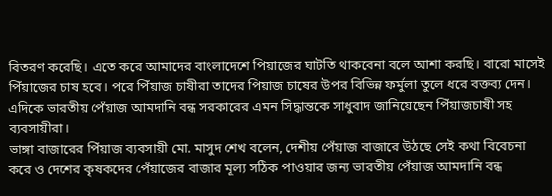বিতরণ করেছি। এতে করে আমাদের বাংলাদেশে পিয়াজের ঘাটতি থাকবেনা বলে আশা করছি। বারো মাসেই পিঁয়াজের চাষ হবে। পরে পিঁয়াজ চাষীরা তাদের পিয়াজ চাষের উপর বিভিন্ন ফর্মুলা তুলে ধরে বক্তব্য দেন।
এদিকে ভারতীয় পেঁয়াজ আমদানি বন্ধ সরকারের এমন সিদ্ধান্তকে সাধুবাদ জানিয়েছেন পিঁয়াজচাষী সহ ব্যবসায়ীরা।
ভাঙ্গা বাজারের পিঁয়াজ ব্যবসায়ী মো. মাসুদ শেখ বলেন, দেশীয় পেঁয়াজ বাজারে উঠছে সেই কথা বিবেচনা করে ও দেশের কৃষকদের পেঁয়াজের বাজার মূল্য সঠিক পাওয়ার জন্য ভারতীয় পেঁয়াজ আমদানি বন্ধ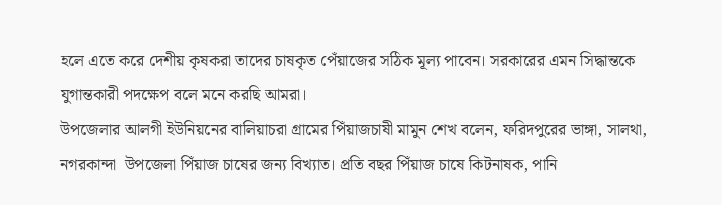হলে এতে করে দেশীয় কৃষকরা তাদের চাষকৃত পেঁয়াজের সঠিক মূল্য পাবেন। সরকারের এমন সিদ্ধান্তকে যুগান্তকারী পদক্ষেপ বলে মনে করছি আমরা।
উপজেলার আলগী ইউনিয়নের বালিয়াচরা গ্রামের পিঁয়াজচাষী মামুন শেখ বলেন, ফরিদপুরের ভাঙ্গা, সালথা, নগরকান্দা  উপজেলা পিঁয়াজ চাষের জন্য বিখ্যাত। প্রতি বছর পিঁয়াজ চাষে কিটনাষক, পানি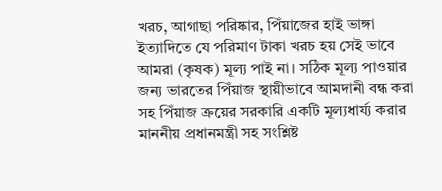খরচ, আগাছা পরিষ্কার, পিঁয়াজের হাই ভাঙ্গা ইত্যাদিতে যে পরিমাণ টাকা খরচ হয় সেই ভাবে আমরা (কৃষক) মূল্য পাই না। সঠিক মূল্য পাওয়ার জন্য ভারতের পিঁয়াজ স্থায়ীভাবে আমদানী বন্ধ করা সহ পিঁয়াজ ক্রয়ের সরকারি একটি মূল্যধার্য্য করার মাননীয় প্রধানমন্ত্রী সহ সংশ্লিষ্ট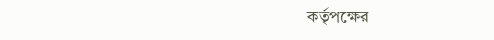কর্তৃপক্ষের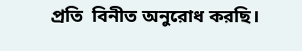প্রতি  বিনীত অনুরোধ করছি।